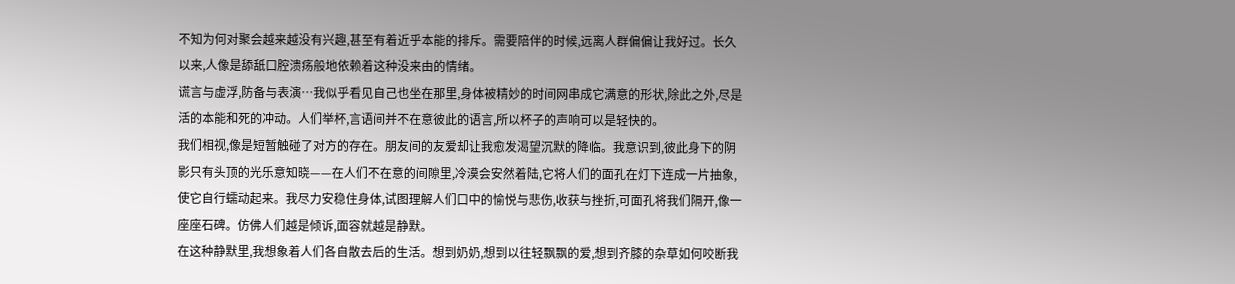不知为何对聚会越来越没有兴趣,甚至有着近乎本能的排斥。需要陪伴的时候,远离人群偏偏让我好过。长久以来,人像是舔舐口腔溃疡般地依赖着这种没来由的情绪。
谎言与虚浮,防备与表演…我似乎看见自己也坐在那里,身体被精妙的时间网串成它满意的形状,除此之外,尽是活的本能和死的冲动。人们举杯,言语间并不在意彼此的语言,所以杯子的声响可以是轻快的。
我们相视,像是短暂触碰了对方的存在。朋友间的友爱却让我愈发渴望沉默的降临。我意识到,彼此身下的阴影只有头顶的光乐意知晓——在人们不在意的间隙里,冷漠会安然着陆,它将人们的面孔在灯下连成一片抽象,使它自行蠕动起来。我尽力安稳住身体,试图理解人们口中的愉悦与悲伤,收获与挫折,可面孔将我们隔开,像一座座石碑。仿佛人们越是倾诉,面容就越是静默。
在这种静默里,我想象着人们各自散去后的生活。想到奶奶,想到以往轻飘飘的爱,想到齐膝的杂草如何咬断我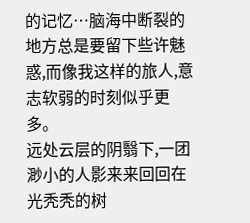的记忆…脑海中断裂的地方总是要留下些许魅惑,而像我这样的旅人,意志软弱的时刻似乎更多。
远处云层的阴翳下,一团渺小的人影来来回回在光秃秃的树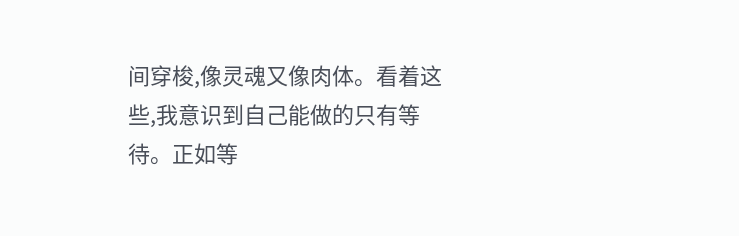间穿梭,像灵魂又像肉体。看着这些,我意识到自己能做的只有等待。正如等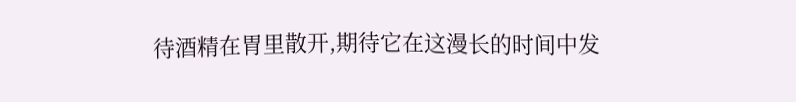待酒精在胃里散开,期待它在这漫长的时间中发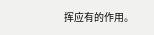挥应有的作用。